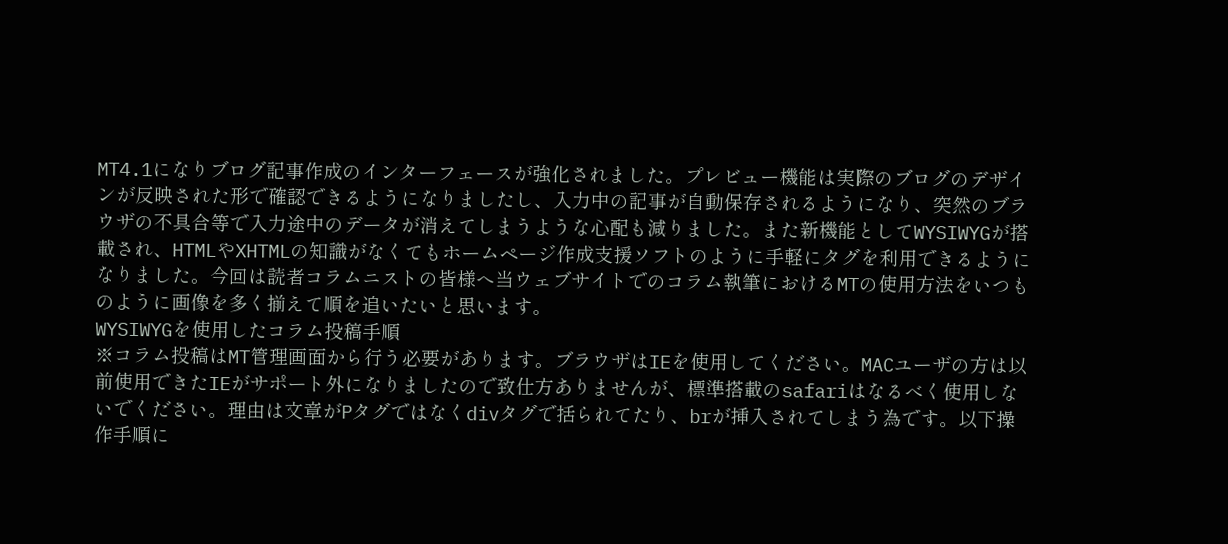MT4.1になりブログ記事作成のインターフェースが強化されました。プレビュー機能は実際のブログのデザインが反映された形で確認できるようになりましたし、入力中の記事が自動保存されるようになり、突然のブラウザの不具合等で入力途中のデータが消えてしまうような心配も減りました。また新機能としてWYSIWYGが搭載され、HTMLやXHTMLの知識がなくてもホームページ作成支援ソフトのように手軽にタグを利用できるようになりました。今回は読者コラムニストの皆様へ当ウェブサイトでのコラム執筆におけるMTの使用方法をいつものように画像を多く揃えて順を追いたいと思います。
WYSIWYGを使用したコラム投稿手順
※コラム投稿はMT管理画面から行う必要があります。ブラウザはIEを使用してください。MACユーザの方は以前使用できたIEがサポート外になりましたので致仕方ありませんが、標準搭載のsafariはなるべく使用しないでください。理由は文章がPタグではなくdivタグで括られてたり、brが挿入されてしまう為です。以下操作手順に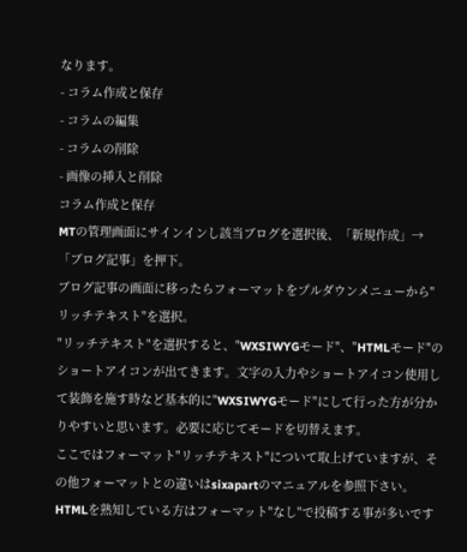なります。
- コラム作成と保存
- コラムの編集
- コラムの削除
- 画像の挿入と削除
コラム作成と保存
MTの管理画面にサインインし該当ブログを選択後、「新規作成」→「ブログ記事」を押下。
ブログ記事の画面に移ったらフォーマットをプルダウンメニューから"リッチテキスト"を選択。
"リッチテキスト"を選択すると、"WXSIWYGモード"、"HTMLモード"のショートアイコンが出てきます。文字の入力やショートアイコン使用して装飾を施す時など基本的に"WXSIWYGモード"にして行った方が分かりやすいと思います。必要に応じてモードを切替えます。
ここではフォーマット"リッチテキスト"について取上げていますが、その他フォーマットとの違いはsixapartのマニュアルを参照下さい。HTMLを熟知している方はフォーマット"なし"で投稿する事が多いです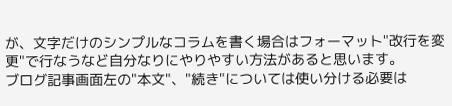が、文字だけのシンプルなコラムを書く場合はフォーマット"改行を変更"で行なうなど自分なりにやりやすい方法があると思います。
ブログ記事画面左の"本文"、"続き"については使い分ける必要は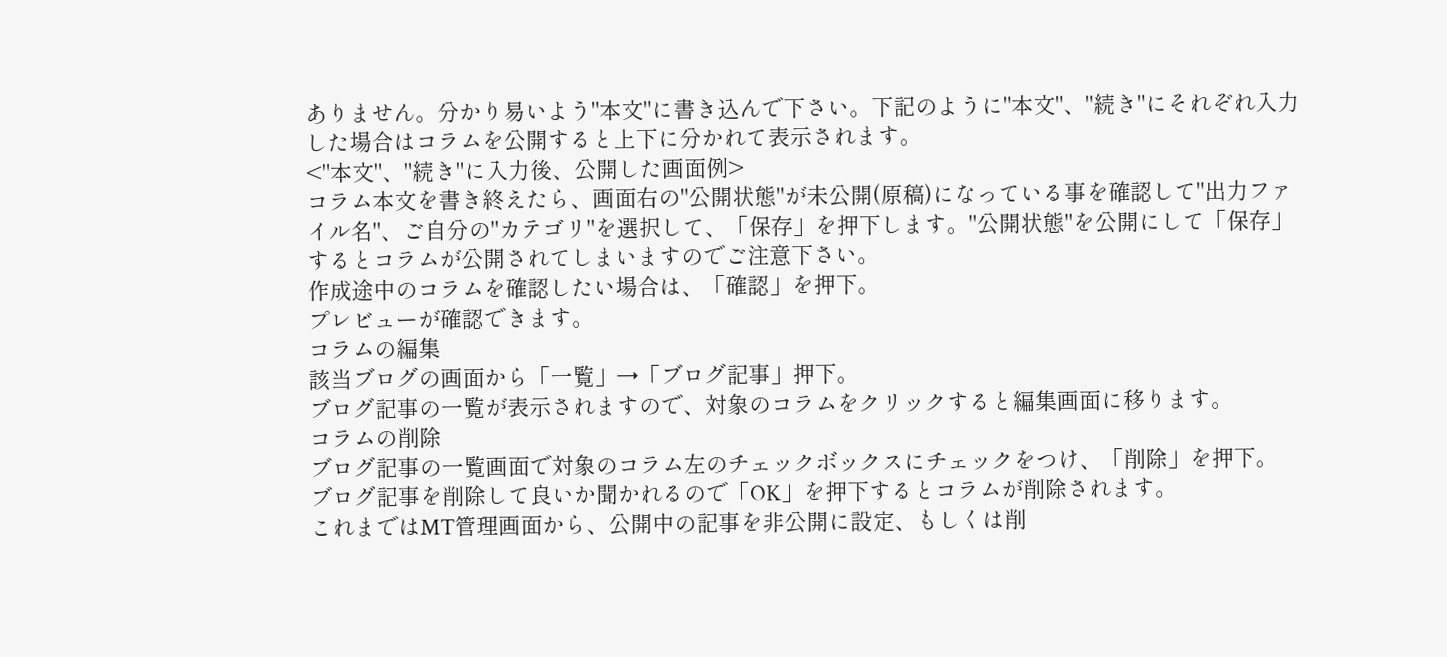ありません。分かり易いよう"本文"に書き込んで下さい。下記のように"本文"、"続き"にそれぞれ入力した場合はコラムを公開すると上下に分かれて表示されます。
<"本文"、"続き"に入力後、公開した画面例>
コラム本文を書き終えたら、画面右の"公開状態"が未公開(原稿)になっている事を確認して"出力ファイル名"、ご自分の"カテゴリ"を選択して、「保存」を押下します。"公開状態"を公開にして「保存」するとコラムが公開されてしまいますのでご注意下さい。
作成途中のコラムを確認したい場合は、「確認」を押下。
プレビューが確認できます。
コラムの編集
該当ブログの画面から「一覧」→「ブログ記事」押下。
ブログ記事の一覧が表示されますので、対象のコラムをクリックすると編集画面に移ります。
コラムの削除
ブログ記事の一覧画面で対象のコラム左のチェックボックスにチェックをつけ、「削除」を押下。
ブログ記事を削除して良いか聞かれるので「OK」を押下するとコラムが削除されます。
これまではMT管理画面から、公開中の記事を非公開に設定、もしくは削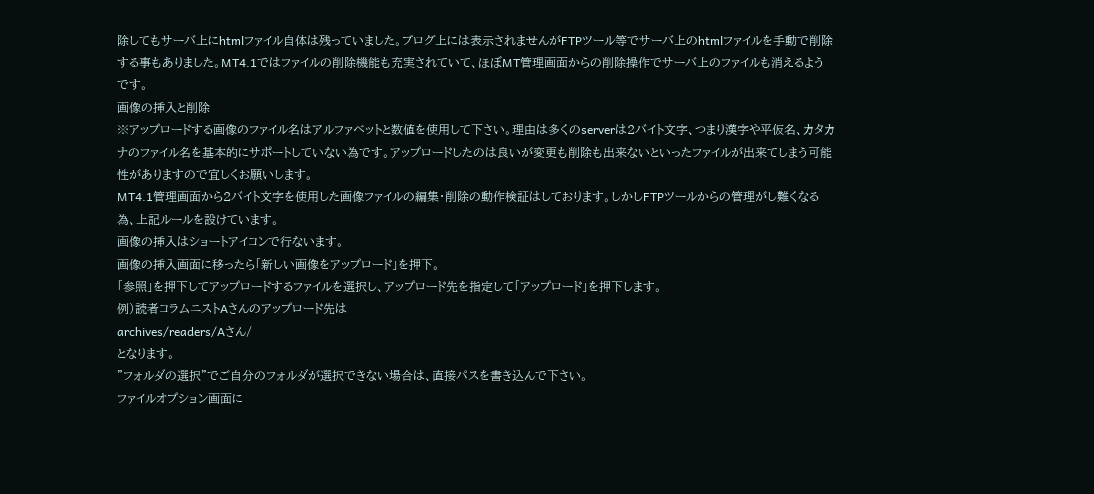除してもサーバ上にhtmlファイル自体は残っていました。ブログ上には表示されませんがFTPツール等でサーバ上のhtmlファイルを手動で削除する事もありました。MT4.1ではファイルの削除機能も充実されていて、ほぼMT管理画面からの削除操作でサーバ上のファイルも消えるようです。
画像の挿入と削除
※アップロードする画像のファイル名はアルファベットと数値を使用して下さい。理由は多くのserverは2バイト文字、つまり漢字や平仮名、カタカナのファイル名を基本的にサポートしていない為です。アップロードしたのは良いが変更も削除も出来ないといったファイルが出来てしまう可能性がありますので宜しくお願いします。
MT4.1管理画面から2バイト文字を使用した画像ファイルの編集・削除の動作検証はしております。しかしFTPツールからの管理がし難くなる為、上記ルールを設けています。
画像の挿入はショートアイコンで行ないます。
画像の挿入画面に移ったら「新しい画像をアップロード」を押下。
「参照」を押下してアップロードするファイルを選択し、アップロード先を指定して「アップロード」を押下します。
例)読者コラムニストAさんのアップロード先は
archives/readers/Aさん/
となります。
"フォルダの選択"でご自分のフォルダが選択できない場合は、直接パスを書き込んで下さい。
ファイルオプション画面に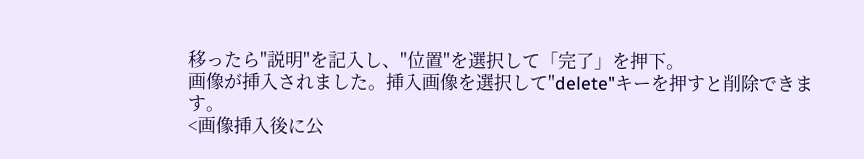移ったら"説明"を記入し、"位置"を選択して「完了」を押下。
画像が挿入されました。挿入画像を選択して"delete"キーを押すと削除できます。
<画像挿入後に公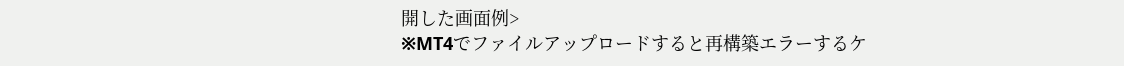開した画面例>
※MT4でファイルアップロードすると再構築エラーするケ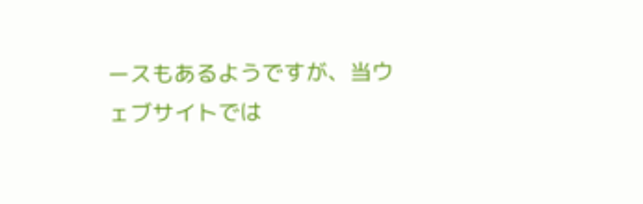ースもあるようですが、当ウェブサイトでは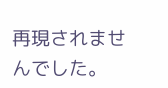再現されませんでした。